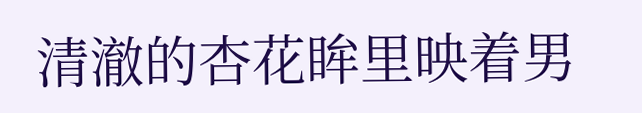清澈的杏花眸里映着男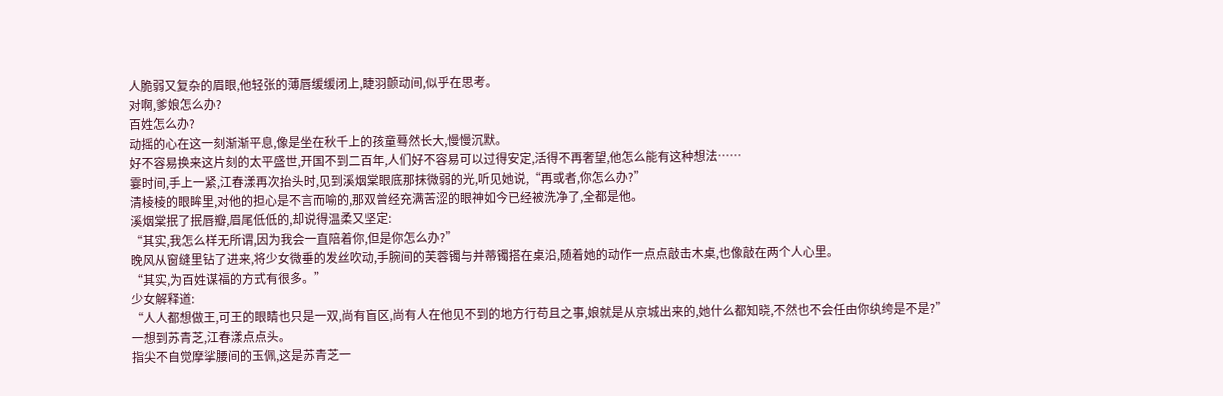人脆弱又复杂的眉眼,他轻张的薄唇缓缓闭上,睫羽颤动间,似乎在思考。
对啊,爹娘怎么办?
百姓怎么办?
动摇的心在这一刻渐渐平息,像是坐在秋千上的孩童蓦然长大,慢慢沉默。
好不容易换来这片刻的太平盛世,开国不到二百年,人们好不容易可以过得安定,活得不再奢望,他怎么能有这种想法……
霎时间,手上一紧,江春漾再次抬头时,见到溪烟棠眼底那抹微弱的光,听见她说,“再或者,你怎么办?”
清棱棱的眼眸里,对他的担心是不言而喻的,那双曾经充满苦涩的眼神如今已经被洗净了,全都是他。
溪烟棠抿了抿唇瓣,眉尾低低的,却说得温柔又坚定:
“其实,我怎么样无所谓,因为我会一直陪着你,但是你怎么办?”
晚风从窗缝里钻了进来,将少女微垂的发丝吹动,手腕间的芙蓉镯与并蒂镯搭在桌沿,随着她的动作一点点敲击木桌,也像敲在两个人心里。
“其实,为百姓谋福的方式有很多。”
少女解释道:
“人人都想做王,可王的眼睛也只是一双,尚有盲区,尚有人在他见不到的地方行苟且之事,娘就是从京城出来的,她什么都知晓,不然也不会任由你纨绔是不是?”
一想到苏青芝,江春漾点点头。
指尖不自觉摩挲腰间的玉佩,这是苏青芝一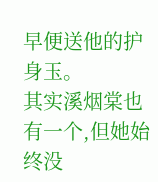早便送他的护身玉。
其实溪烟棠也有一个,但她始终没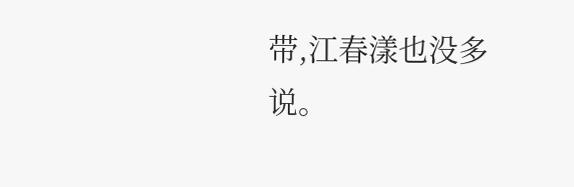带,江春漾也没多说。